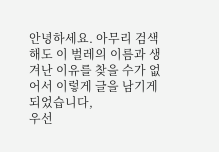안녕하세요. 아무리 검색해도 이 벌레의 이름과 생겨난 이유를 찾을 수가 없어서 이렇게 글을 남기게 되었습니다,
우선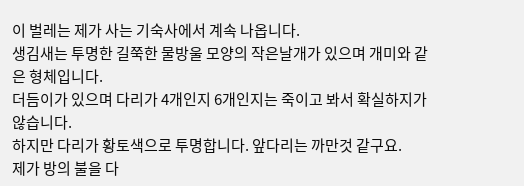이 벌레는 제가 사는 기숙사에서 계속 나옵니다.
생김새는 투명한 길쭉한 물방울 모양의 작은날개가 있으며 개미와 같은 형체입니다.
더듬이가 있으며 다리가 4개인지 6개인지는 죽이고 봐서 확실하지가 않습니다.
하지만 다리가 황토색으로 투명합니다. 앞다리는 까만것 같구요.
제가 방의 불을 다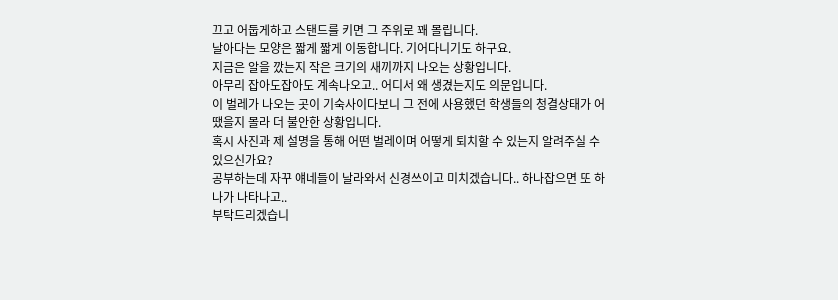끄고 어둡게하고 스탠드를 키면 그 주위로 꽤 몰립니다.
날아다는 모양은 짧게 짧게 이동합니다. 기어다니기도 하구요.
지금은 알을 깠는지 작은 크기의 새끼까지 나오는 상황입니다.
아무리 잡아도잡아도 계속나오고.. 어디서 왜 생겼는지도 의문입니다.
이 벌레가 나오는 곳이 기숙사이다보니 그 전에 사용했던 학생들의 청결상태가 어땠을지 몰라 더 불안한 상황입니다.
혹시 사진과 제 설명을 통해 어떤 벌레이며 어떻게 퇴치할 수 있는지 알려주실 수 있으신가요?
공부하는데 자꾸 얘네들이 날라와서 신경쓰이고 미치겠습니다.. 하나잡으면 또 하나가 나타나고..
부탁드리겠습니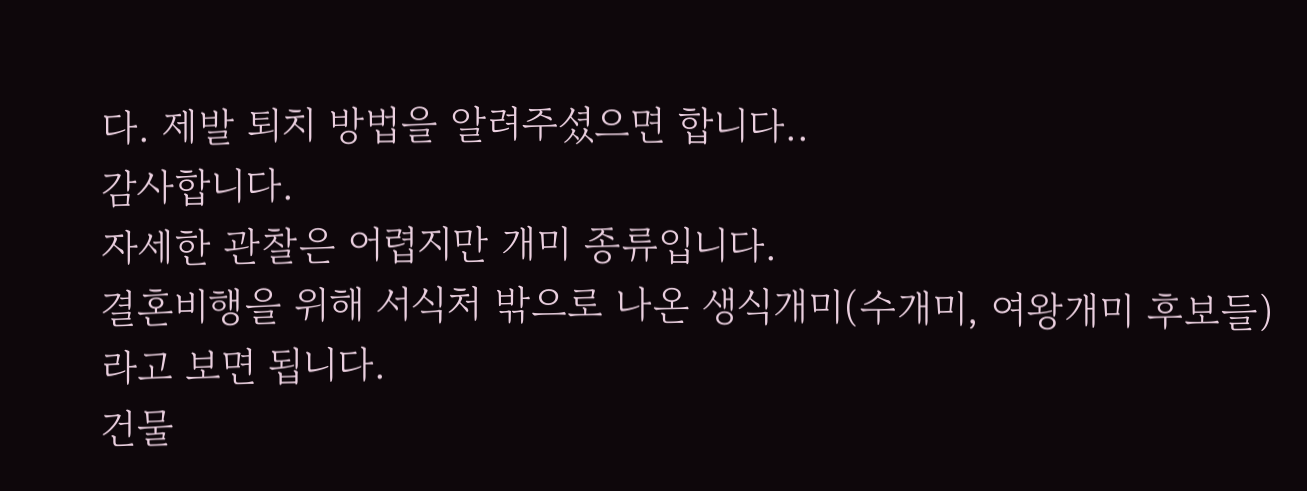다. 제발 퇴치 방법을 알려주셨으면 합니다..
감사합니다.
자세한 관찰은 어렵지만 개미 종류입니다.
결혼비행을 위해 서식처 밖으로 나온 생식개미(수개미, 여왕개미 후보들)라고 보면 됩니다.
건물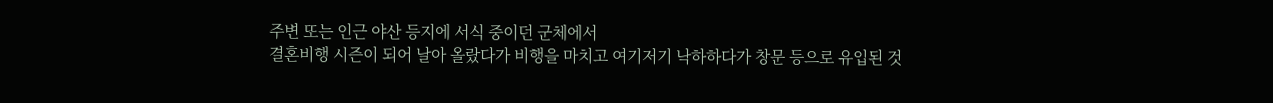주변 또는 인근 야산 등지에 서식 중이던 군체에서
결혼비행 시즌이 되어 날아 올랐다가 비행을 마치고 여기저기 낙하하다가 창문 등으로 유입된 것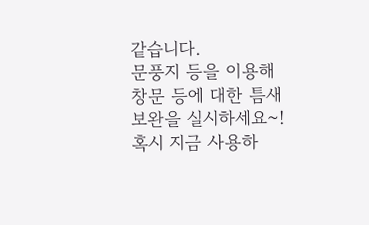같습니다.
문풍지 등을 이용해 창문 등에 대한 틈새 보완을 실시하세요~!
혹시 지금 사용하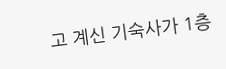고 계신 기숙사가 1층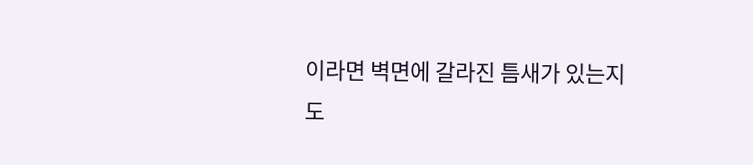이라면 벽면에 갈라진 틈새가 있는지도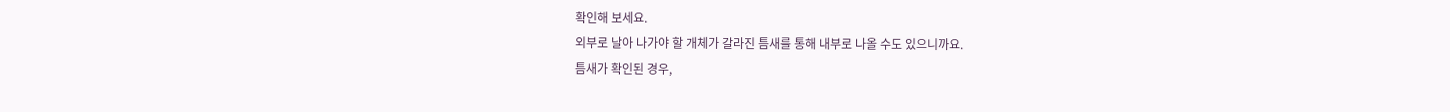확인해 보세요.
외부로 날아 나가야 할 개체가 갈라진 틈새를 통해 내부로 나올 수도 있으니까요.
틈새가 확인된 경우,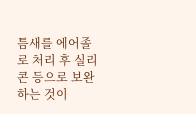틈새를 에어졸로 처리 후 실리콘 등으로 보완하는 것이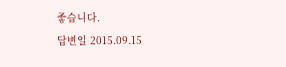좋습니다.
답변일 2015.09.15